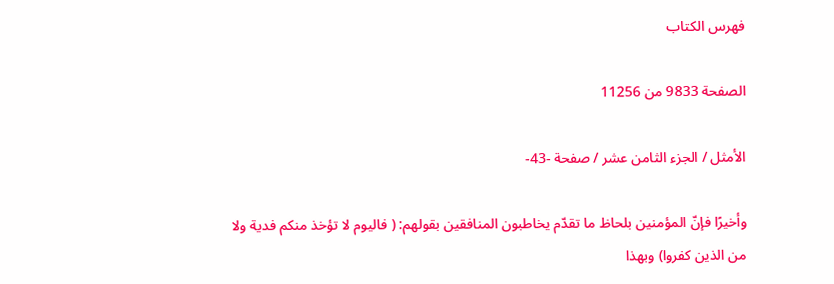فهرس الكتاب

الصفحة 9833 من 11256

الأمثل / الجزء الثامن عشر / صفحة -43-

وأخيرًا فإنّ المؤمنين بلحاظ ما تقدّم يخاطبون المنافقين بقولهم: ( فاليوم لا تؤخذ منكم فدية ولا من الذين كفروا) وبهذا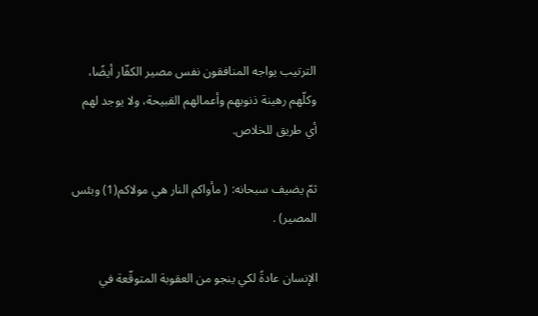الترتيب يواجه المنافقون نفس مصير الكفّار أيضًا، وكلّهم رهينة ذنوبهم وأعمالهم القبيحة، ولا يوجد لهم أي طريق للخلاص.

ثمّ يضيف سبحانه: ( مأواكم النار هي مولاكم(1) وبئس المصير) .

الإنسان عادةً لكي ينجو من العقوبة المتوقّعة في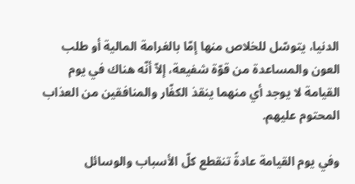الدنيا، يتوسّل للخلاص منها إمّا بالغرامة المالية أو طلب العون والمساعدة من قوّة شفيعة، إلاّ أنّه هناك في يوم القيامة لا يوجد أي منهما ينقذ الكفّار والمنافقين من العذاب المحتوم عليهم.

وفي يوم القيامة عادةً تنقطع كلّ الأسباب والوسائل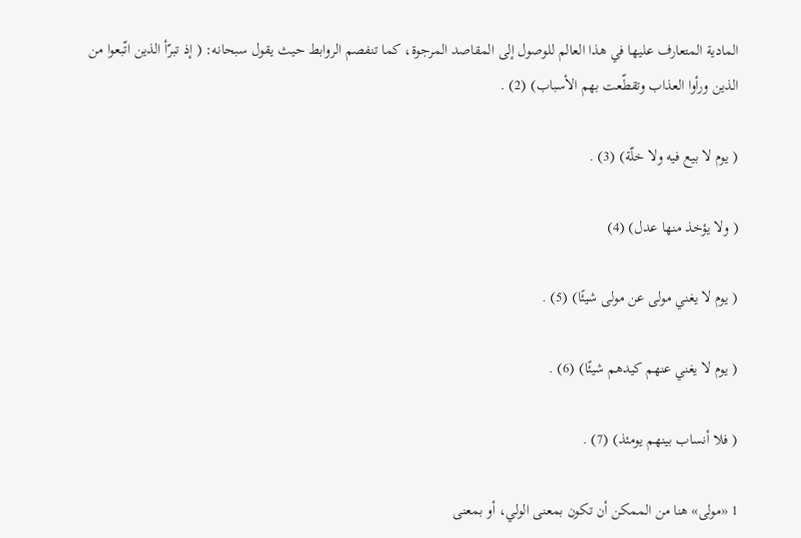المادية المتعارف عليها في هذا العالم للوصول إلى المقاصد المرجوة، كما تنفصم الروابط حيث يقول سبحانه: ( إذ تبرّأ الذين اتّبعوا من الذين ورأوا العذاب وتقطّعت بهم الأسباب) (2) .

( يوم لا بيع فيه ولا خلّة) (3) .

( ولا يؤخذ منها عدل) (4)

( يوم لا يغني مولى عن مولى شيئًا) (5) .

( يوم لا يغني عنهم كيدهم شيئًا) (6) .

( فلا أنساب بينهم يومئذ) (7) .

1 «مولى» هنا من الممكن أن تكون بمعنى الولي، أو بمعنى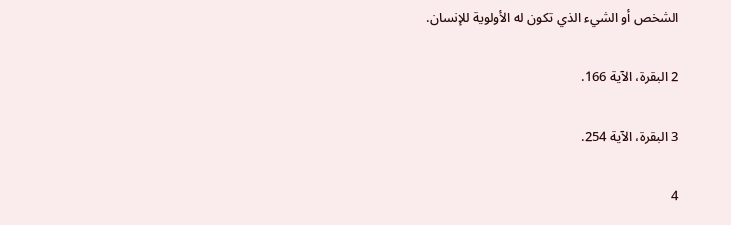الشخص أو الشيء الذي تكون له الأولوية للإنسان.

2 البقرة، الآية 166.

3 البقرة، الآية 254.

4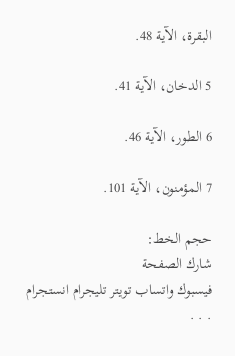البقرة، الآية 48.

5 الدخان، الآية 41.

6 الطور، الآية 46.

7 المؤمنون، الآية 101.

حجم الخط:
شارك الصفحة
فيسبوك واتساب تويتر تليجرام انستجرام
. . .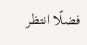فضلًا انتظر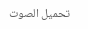تحميل الصوت